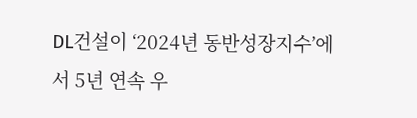DL건설이 ‘2024년 동반성장지수’에서 5년 연속 우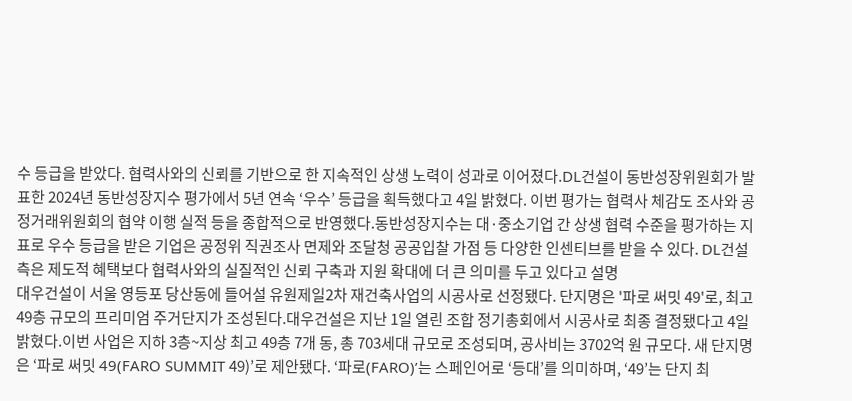수 등급을 받았다. 협력사와의 신뢰를 기반으로 한 지속적인 상생 노력이 성과로 이어졌다.DL건설이 동반성장위원회가 발표한 2024년 동반성장지수 평가에서 5년 연속 ‘우수’ 등급을 획득했다고 4일 밝혔다. 이번 평가는 협력사 체감도 조사와 공정거래위원회의 협약 이행 실적 등을 종합적으로 반영했다.동반성장지수는 대·중소기업 간 상생 협력 수준을 평가하는 지표로 우수 등급을 받은 기업은 공정위 직권조사 면제와 조달청 공공입찰 가점 등 다양한 인센티브를 받을 수 있다. DL건설 측은 제도적 혜택보다 협력사와의 실질적인 신뢰 구축과 지원 확대에 더 큰 의미를 두고 있다고 설명
대우건설이 서울 영등포 당산동에 들어설 유원제일2차 재건축사업의 시공사로 선정됐다. 단지명은 '파로 써밋 49'로, 최고 49층 규모의 프리미엄 주거단지가 조성된다.대우건설은 지난 1일 열린 조합 정기총회에서 시공사로 최종 결정됐다고 4일 밝혔다.이번 사업은 지하 3층~지상 최고 49층 7개 동, 총 703세대 규모로 조성되며, 공사비는 3702억 원 규모다. 새 단지명은 ‘파로 써밋 49(FARO SUMMIT 49)’로 제안됐다. ‘파로(FARO)’는 스페인어로 ‘등대’를 의미하며, ‘49’는 단지 최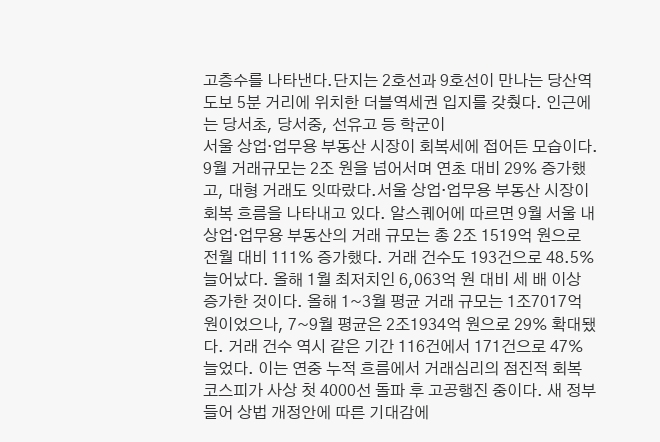고층수를 나타낸다.단지는 2호선과 9호선이 만나는 당산역 도보 5분 거리에 위치한 더블역세권 입지를 갖췄다. 인근에는 당서초, 당서중, 선유고 등 학군이
서울 상업·업무용 부동산 시장이 회복세에 접어든 모습이다. 9월 거래규모는 2조 원을 넘어서며 연초 대비 29% 증가했고, 대형 거래도 잇따랐다.서울 상업·업무용 부동산 시장이 회복 흐름을 나타내고 있다. 알스퀘어에 따르면 9월 서울 내 상업·업무용 부동산의 거래 규모는 총 2조 1519억 원으로 전월 대비 111% 증가했다. 거래 건수도 193건으로 48.5% 늘어났다. 올해 1월 최저치인 6,063억 원 대비 세 배 이상 증가한 것이다. 올해 1~3월 평균 거래 규모는 1조7017억 원이었으나, 7~9월 평균은 2조1934억 원으로 29% 확대됐다. 거래 건수 역시 같은 기간 116건에서 171건으로 47% 늘었다. 이는 연중 누적 흐름에서 거래심리의 점진적 회복
코스피가 사상 첫 4000선 돌파 후 고공행진 중이다. 새 정부 들어 상법 개정안에 따른 기대감에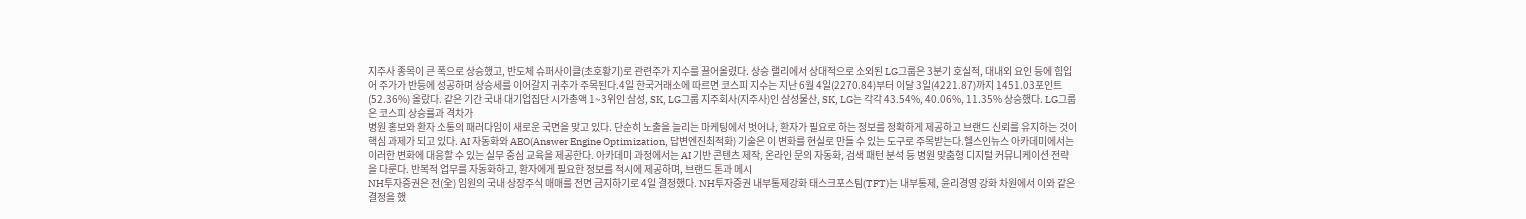지주사 종목이 큰 폭으로 상승했고, 반도체 슈퍼사이클(초호황기)로 관련주가 지수를 끌어올렸다. 상승 랠리에서 상대적으로 소외된 LG그룹은 3분기 호실적, 대내외 요인 등에 힘입어 주가가 반등에 성공하며 상승세를 이어갈지 귀추가 주목된다.4일 한국거래소에 따르면 코스피 지수는 지난 6월 4일(2270.84)부터 이달 3일(4221.87)까지 1451.03포인트(52.36%) 올랐다. 같은 기간 국내 대기업집단 시가총액 1~3위인 삼성, SK, LG그룹 지주회사(지주사)인 삼성물산, SK, LG는 각각 43.54%, 40.06%, 11.35% 상승했다. LG그룹은 코스피 상승률과 격차가
병원 홍보와 환자 소통의 패러다임이 새로운 국면을 맞고 있다. 단순히 노출을 늘리는 마케팅에서 벗어나, 환자가 필요로 하는 정보를 정확하게 제공하고 브랜드 신뢰를 유지하는 것이 핵심 과제가 되고 있다. AI 자동화와 AEO(Answer Engine Optimization, 답변엔진최적화) 기술은 이 변화를 현실로 만들 수 있는 도구로 주목받는다.헬스인뉴스 아카데미에서는 이러한 변화에 대응할 수 있는 실무 중심 교육을 제공한다. 아카데미 과정에서는 AI 기반 콘텐츠 제작, 온라인 문의 자동화, 검색 패턴 분석 등 병원 맞춤형 디지털 커뮤니케이션 전략을 다룬다. 반복적 업무를 자동화하고, 환자에게 필요한 정보를 적시에 제공하며, 브랜드 톤과 메시
NH투자증권은 전(全) 임원의 국내 상장주식 매매를 전면 금지하기로 4일 결정했다. NH투자증권 내부통제강화 태스크포스팀(TFT)는 내부통제, 윤리경영 강화 차원에서 이와 같은 결정을 했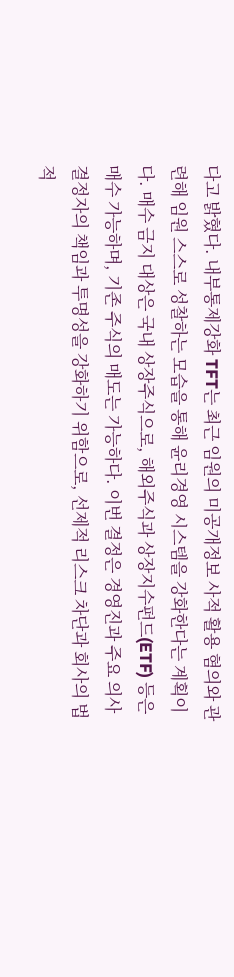다고 밝혔다. 내부통제강화 TFT는 최근 임원의 미공개정보 사적 활용 혐의와 관련해 임원 스스로 성찰하는 모습을 통해 윤리경영 시스템을 강화한다는 계획이다. 매수 금지 대상은 국내 상장주식으로, 해외주식과 상장지수펀드(ETF) 등은 매수 가능하며, 기존 주식의 매도는 가능하다. 이번 결정은 경영진과 주요 의사 결정자의 책임과 투명성을 강화하기 위함으로, 선제적 리스크 차단과 회사의 법적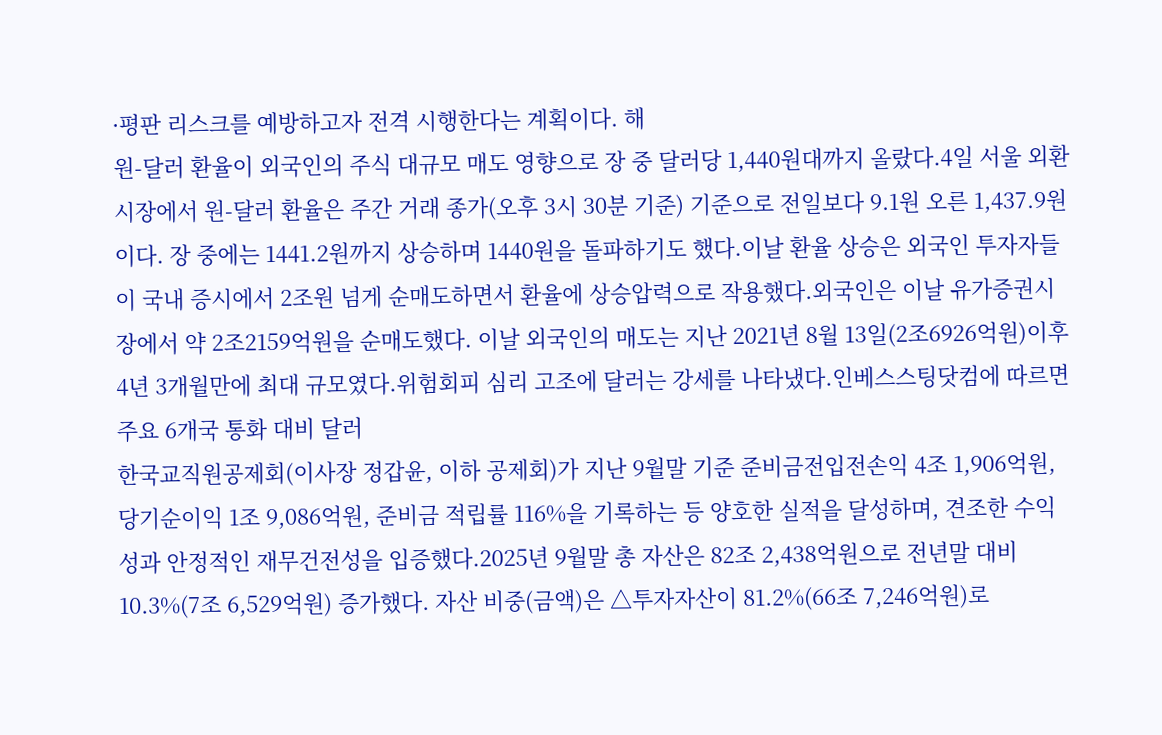평〮판 리스크를 예방하고자 전격 시행한다는 계획이다. 해
원-달러 환율이 외국인의 주식 대규모 매도 영향으로 장 중 달러당 1,440원대까지 올랐다.4일 서울 외환시장에서 원-달러 환율은 주간 거래 종가(오후 3시 30분 기준) 기준으로 전일보다 9.1원 오른 1,437.9원이다. 장 중에는 1441.2원까지 상승하며 1440원을 돌파하기도 했다.이날 환율 상승은 외국인 투자자들이 국내 증시에서 2조원 넘게 순매도하면서 환율에 상승압력으로 작용했다.외국인은 이날 유가증권시장에서 약 2조2159억원을 순매도했다. 이날 외국인의 매도는 지난 2021년 8월 13일(2조6926억원)이후 4년 3개월만에 최대 규모였다.위험회피 심리 고조에 달러는 강세를 나타냈다.인베스스팅닷컴에 따르면 주요 6개국 통화 대비 달러
한국교직원공제회(이사장 정갑윤, 이하 공제회)가 지난 9월말 기준 준비금전입전손익 4조 1,906억원, 당기순이익 1조 9,086억원, 준비금 적립률 116%을 기록하는 등 양호한 실적을 달성하며, 견조한 수익성과 안정적인 재무건전성을 입증했다.2025년 9월말 총 자산은 82조 2,438억원으로 전년말 대비 10.3%(7조 6,529억원) 증가했다. 자산 비중(금액)은 △투자자산이 81.2%(66조 7,246억원)로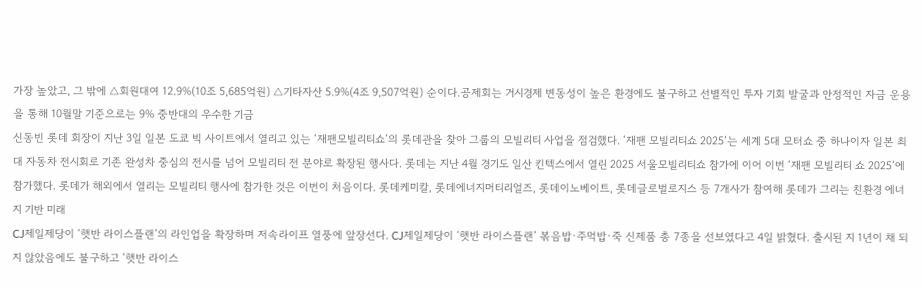가장 높았고, 그 밖에 △회원대여 12.9%(10조 5,685억원) △기타자산 5.9%(4조 9,507억원) 순이다.공제회는 거시경제 변동성이 높은 환경에도 불구하고 선별적인 투자 기회 발굴과 안정적인 자금 운용을 통해 10월말 기준으로는 9% 중반대의 우수한 기금
신동빈 롯데 회장이 지난 3일 일본 도쿄 빅 사이트에서 열리고 있는 ‘재팬모빌리티쇼’의 롯데관을 찾아 그룹의 모빌리티 사업을 점검했다. ‘재팬 모빌리티쇼 2025’는 세계 5대 모터쇼 중 하나이자 일본 최대 자동차 전시회로 기존 완성차 중심의 전시를 넘어 모빌리티 전 분야로 확장된 행사다. 롯데는 지난 4월 경기도 일산 킨텍스에서 열린 2025 서울모빌리티쇼 참가에 이어 이번 ‘재팬 모빌리티 쇼 2025’에 참가했다. 롯데가 해외에서 열리는 모빌리티 행사에 참가한 것은 이번이 처음이다. 롯데케미칼, 롯데에너지머티리얼즈, 롯데이노베이트, 롯데글로벌로지스 등 7개사가 참여해 롯데가 그리는 친환경 에너지 기반 미래
CJ제일제당이 ‘햇반 라이스플랜’의 라인업을 확장하며 저속라이프 열풍에 앞장선다. CJ제일제당이 ‘햇반 라이스플랜’ 볶음밥·주먹밥·죽 신제품 총 7종을 선보였다고 4일 밝혔다. 출시된 지 1년이 채 되지 않았음에도 불구하고 ‘햇반 라이스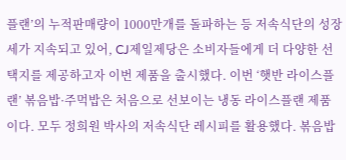플랜’의 누적판매량이 1000만개를 돌파하는 등 저속식단의 성장세가 지속되고 있어, CJ제일제당은 소비자들에게 더 다양한 선택지를 제공하고자 이번 제품을 출시했다. 이번 ‘햇반 라이스플랜’ 볶음밥·주먹밥은 처음으로 선보이는 냉동 라이스플랜 제품이다. 모두 정희원 박사의 저속식단 레시피를 활용했다. 볶음밥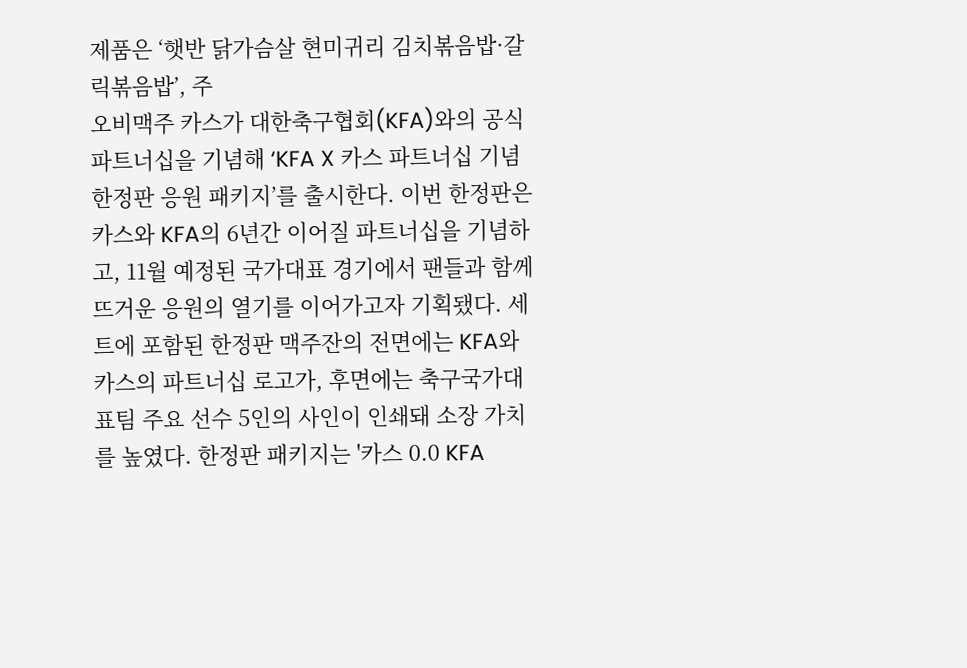제품은 ‘햇반 닭가슴살 현미귀리 김치볶음밥·갈릭볶음밥’, 주
오비맥주 카스가 대한축구협회(KFA)와의 공식 파트너십을 기념해 ‘KFA X 카스 파트너십 기념 한정판 응원 패키지’를 출시한다. 이번 한정판은 카스와 KFA의 6년간 이어질 파트너십을 기념하고, 11월 예정된 국가대표 경기에서 팬들과 함께 뜨거운 응원의 열기를 이어가고자 기획됐다. 세트에 포함된 한정판 맥주잔의 전면에는 KFA와 카스의 파트너십 로고가, 후면에는 축구국가대표팀 주요 선수 5인의 사인이 인쇄돼 소장 가치를 높였다. 한정판 패키지는 '카스 0.0 KFA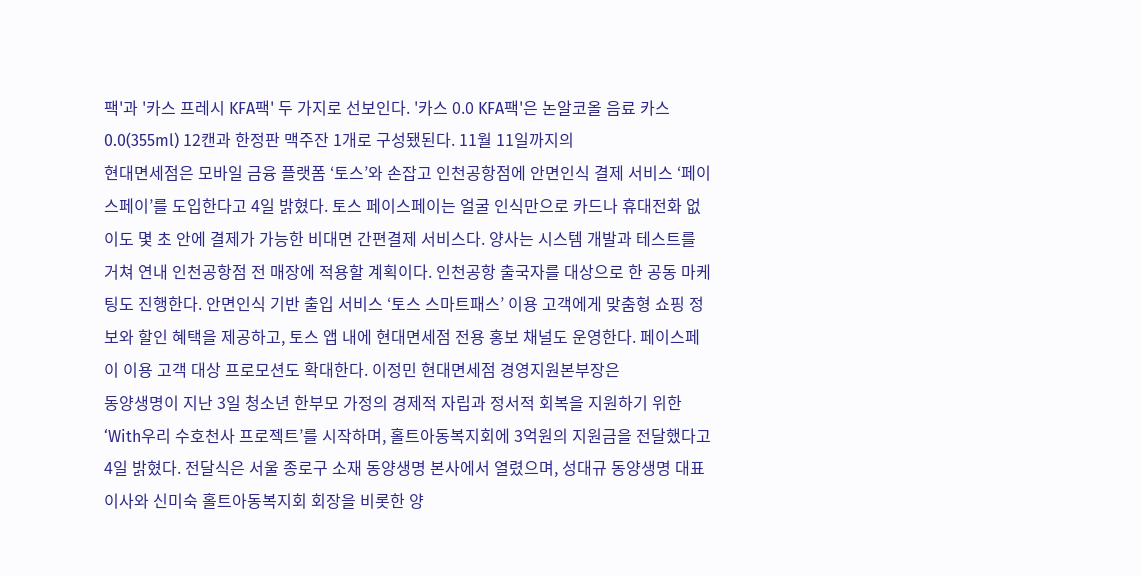팩'과 '카스 프레시 KFA팩' 두 가지로 선보인다. '카스 0.0 KFA팩'은 논알코올 음료 카스 0.0(355ml) 12캔과 한정판 맥주잔 1개로 구성됐된다. 11월 11일까지의
현대면세점은 모바일 금융 플랫폼 ‘토스’와 손잡고 인천공항점에 안면인식 결제 서비스 ‘페이스페이’를 도입한다고 4일 밝혔다. 토스 페이스페이는 얼굴 인식만으로 카드나 휴대전화 없이도 몇 초 안에 결제가 가능한 비대면 간편결제 서비스다. 양사는 시스템 개발과 테스트를 거쳐 연내 인천공항점 전 매장에 적용할 계획이다. 인천공항 출국자를 대상으로 한 공동 마케팅도 진행한다. 안면인식 기반 출입 서비스 ‘토스 스마트패스’ 이용 고객에게 맞춤형 쇼핑 정보와 할인 혜택을 제공하고, 토스 앱 내에 현대면세점 전용 홍보 채널도 운영한다. 페이스페이 이용 고객 대상 프로모션도 확대한다. 이정민 현대면세점 경영지원본부장은
동양생명이 지난 3일 청소년 한부모 가정의 경제적 자립과 정서적 회복을 지원하기 위한 ‘With우리 수호천사 프로젝트’를 시작하며, 홀트아동복지회에 3억원의 지원금을 전달했다고 4일 밝혔다. 전달식은 서울 종로구 소재 동양생명 본사에서 열렸으며, 성대규 동양생명 대표이사와 신미숙 홀트아동복지회 회장을 비롯한 양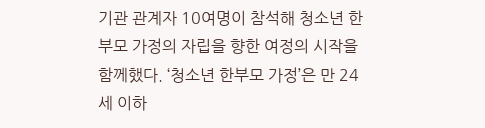기관 관계자 10여명이 참석해 청소년 한부모 가정의 자립을 향한 여정의 시작을 함께했다. ‘청소년 한부모 가정’은 만 24세 이하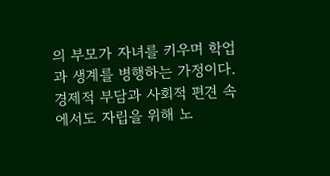의 부모가 자녀를 키우며 학업과 생계를 병행하는 가정이다. 경제적 부담과 사회적 편견 속에서도 자립을 위해 노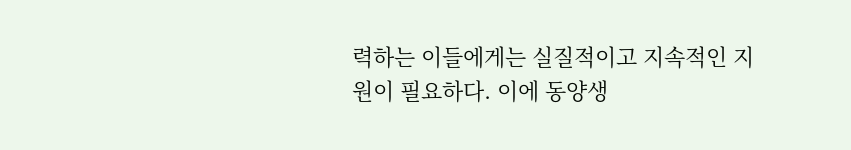력하는 이들에게는 실질적이고 지속적인 지원이 필요하다. 이에 동양생